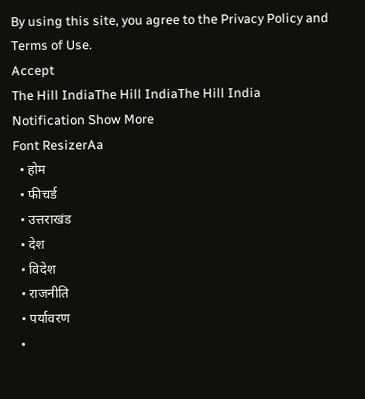By using this site, you agree to the Privacy Policy and Terms of Use.
Accept
The Hill IndiaThe Hill IndiaThe Hill India
Notification Show More
Font ResizerAa
  • होम
  • फीचर्ड
  • उत्तराखंड
  • देश
  • विदेश
  • राजनीति
  • पर्यावरण
  •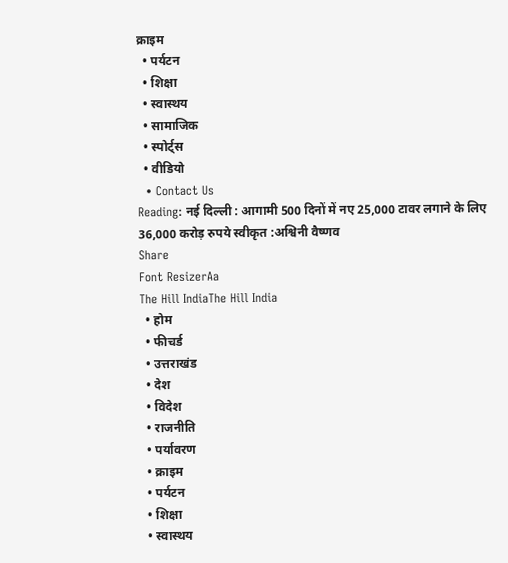क्राइम
  • पर्यटन
  • शिक्षा
  • स्वास्थय
  • सामाजिक
  • स्पोर्ट्स
  • वीडियो
  • Contact Us
Reading: नई दिल्ली : आगामी 500 दिनों में नए 25,000 टावर लगाने के लिए 36,000 करोड़ रुपये स्वीकृत :अश्विनी वैष्णव
Share
Font ResizerAa
The Hill IndiaThe Hill India
  • होम
  • फीचर्ड
  • उत्तराखंड
  • देश
  • विदेश
  • राजनीति
  • पर्यावरण
  • क्राइम
  • पर्यटन
  • शिक्षा
  • स्वास्थय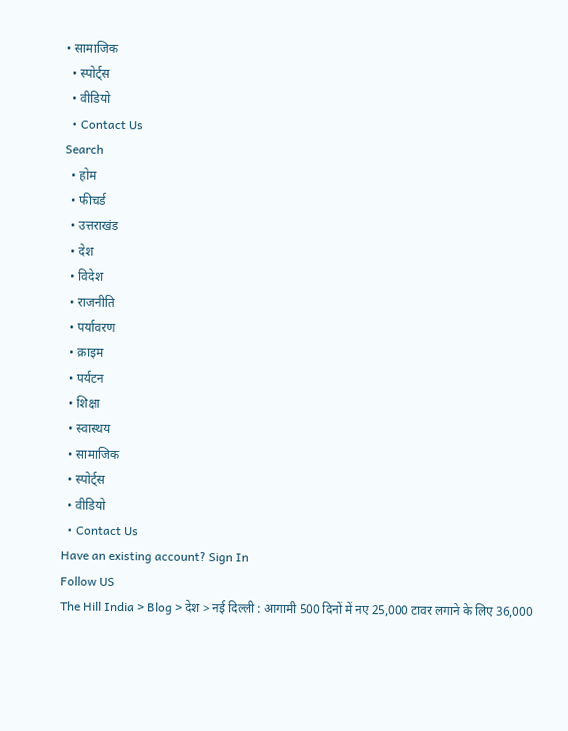• सामाजिक
  • स्पोर्ट्स
  • वीडियो
  • Contact Us
Search
  • होम
  • फीचर्ड
  • उत्तराखंड
  • देश
  • विदेश
  • राजनीति
  • पर्यावरण
  • क्राइम
  • पर्यटन
  • शिक्षा
  • स्वास्थय
  • सामाजिक
  • स्पोर्ट्स
  • वीडियो
  • Contact Us
Have an existing account? Sign In
Follow US
The Hill India > Blog > देश > नई दिल्ली : आगामी 500 दिनों में नए 25,000 टावर लगाने के लिए 36,000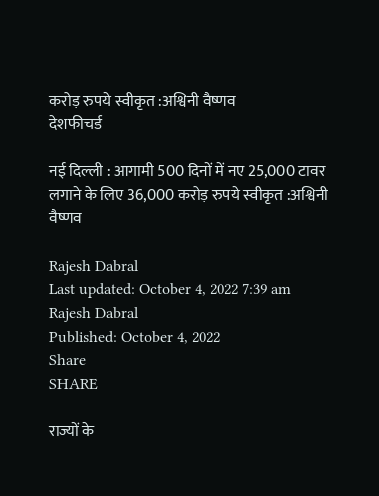करोड़ रुपये स्वीकृत :अश्विनी वैष्णव
देशफीचर्ड

नई दिल्ली : आगामी 500 दिनों में नए 25,000 टावर लगाने के लिए 36,000 करोड़ रुपये स्वीकृत :अश्विनी वैष्णव

Rajesh Dabral
Last updated: October 4, 2022 7:39 am
Rajesh Dabral
Published: October 4, 2022
Share
SHARE

राज्यों के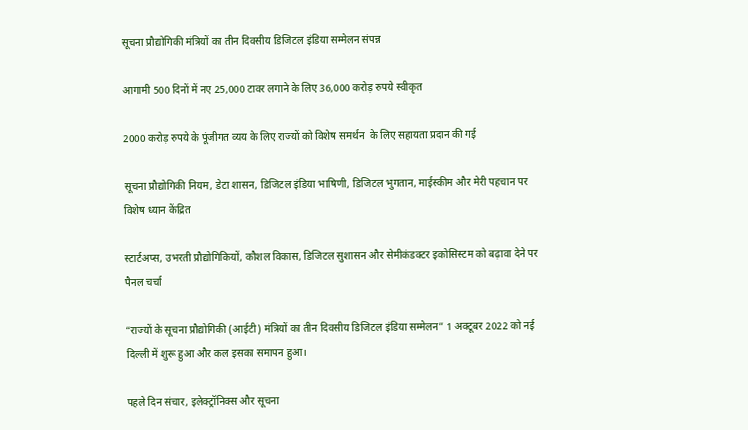सूचना प्रौद्योगिकी मंत्रियों का तीन दिवसीय डिजिटल इंडिया सम्मेलन संपन्न

आगामी 500 दिनों में नए 25,000 टावर लगाने के लिए 36,000 करोड़ रुपये स्वीकृत

2000 करोड़ रुपये के पूंजीगत व्यय के लिए राज्यों को विशेष समर्थन  के लिए सहायता प्रदान की गई

सूचना प्रौद्योगिकी नियम, डेटा शासन, डिजिटल इंडिया भाषिणी, डिजिटल भुगतान, माईस्कीम और मेरी पहचान पर विशेष ध्यान केंद्रित

स्टार्टअप्स, उभरती प्रौद्योगिकियों, कौशल विकास, डिजिटल सुशासन और सेमीकंडक्टर इकोसिस्टम को बढ़ावा देने पर पैनल चर्चा

“राज्यों के सूचना प्रौद्योगिकी (आईटी) मंत्रियों का तीन दिवसीय डिजिटल इंडिया सम्मेलन” 1 अक्टूबर 2022 को नई दिल्ली में शुरू हुआ और कल इसका समापन हुआ।

पहले दिन संचार, इलेक्ट्रॉनिक्स और सूचना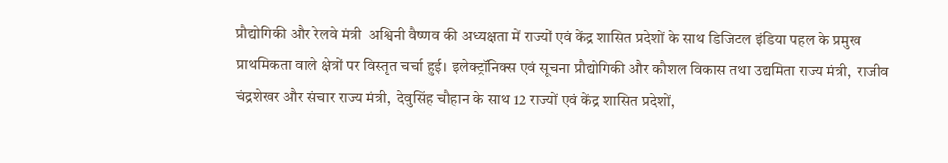प्रौद्योगिकी और रेलवे मंत्री  अश्विनी वैष्णव की अध्यक्षता में राज्यों एवं केंद्र शासित प्रदेशों के साथ डिजिटल इंडिया पहल के प्रमुख प्राथमिकता वाले क्षेत्रों पर विस्तृत चर्चा हुई। इलेक्ट्रॉनिक्स एवं सूचना प्रौद्योगिकी और कौशल विकास तथा उद्यमिता राज्य मंत्री,  राजीव चंद्रशेखर और संचार राज्य मंत्री,  देवुसिंह चौहान के साथ 12 राज्यों एवं केंद्र शासित प्रदेशों,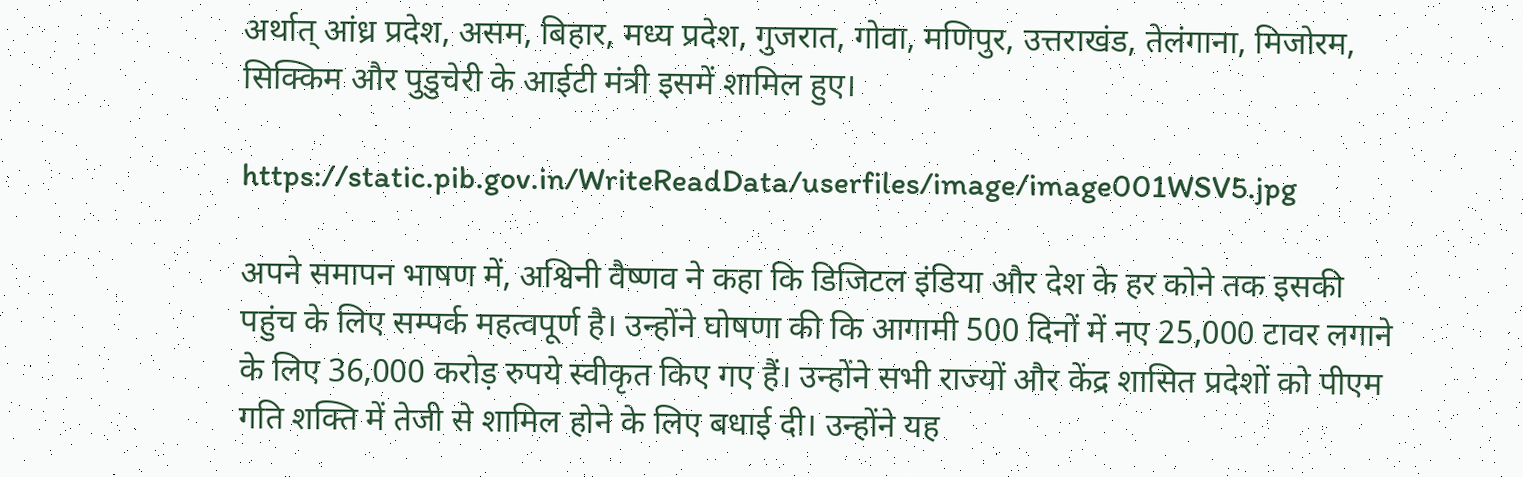अर्थात् आंध्र प्रदेश, असम, बिहार, मध्य प्रदेश, गुजरात, गोवा, मणिपुर, उत्तराखंड, तेलंगाना, मिजोरम, सिक्किम और पुडुचेरी के आईटी मंत्री इसमें शामिल हुए।

https://static.pib.gov.in/WriteReadData/userfiles/image/image001WSV5.jpg

अपने समापन भाषण में, अश्विनी वैष्णव ने कहा कि डिजिटल इंडिया और देश के हर कोने तक इसकी पहुंच के लिए सम्पर्क महत्वपूर्ण है। उन्होंने घोषणा की कि आगामी 500 दिनों में नए 25,000 टावर लगाने के लिए 36,000 करोड़ रुपये स्वीकृत किए गए हैं। उन्होंने सभी राज्यों और केंद्र शासित प्रदेशों को पीएम गति शक्ति में तेजी से शामिल होने के लिए बधाई दी। उन्होंने यह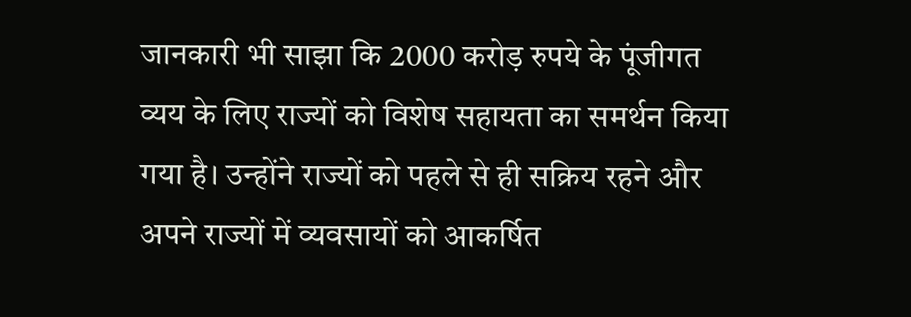जानकारी भी साझा कि 2000 करोड़ रुपये के पूंजीगत व्यय के लिए राज्यों को विशेष सहायता का समर्थन किया गया है। उन्होंने राज्यों को पहले से ही सक्रिय रहने और अपने राज्यों में व्यवसायों को आकर्षित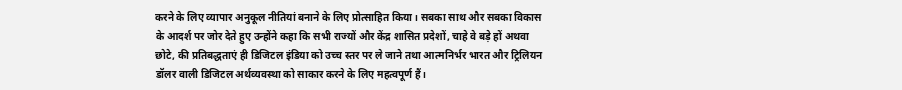करने के लिए व्यापार अनुकूल नीतियां बनाने के लिए प्रोत्साहित किया। सबका साथ और सबका विकास के आदर्श पर जोर देते हुए उन्होंने कहा कि सभी राज्यों और केंद्र शासित प्रदेशों, चाहे वे बड़े हों अथवा छोटे, की प्रतिबद्धताएं ही डिजिटल इंडिया को उच्च स्तर पर ले जाने तथा आत्मनिर्भर भारत और ट्रिलियन डॉलर वाली डिजिटल अर्थव्यवस्था को साकार करने के लिए महत्वपूर्ण हैं।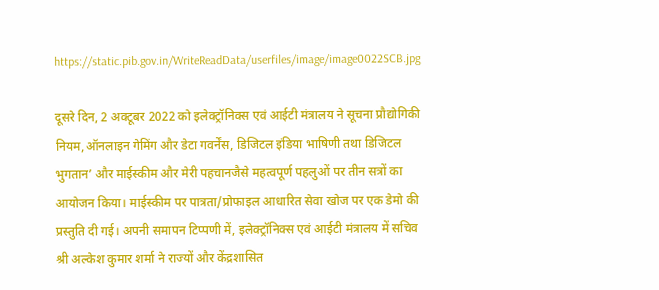https://static.pib.gov.in/WriteReadData/userfiles/image/image0022SCB.jpg

दूसरे दिन, 2 अक्टूबर 2022 को इलेक्ट्रॉनिक्स एवं आईटी मंत्रालय ने सूचना प्रौद्योगिकी नियम,ऑनलाइन गेमिंग और डेटा गवर्नेंस, डिजिटल इंडिया भाषिणी तथा डिजिटल भुगतान’ और माईस्कीम और मेरी पहचानजैसे महत्वपूर्ण पहलुओं पर तीन सत्रों का आयोजन किया। माईस्कीम पर पात्रता/प्रोफाइल आधारित सेवा खोज पर एक डेमो की प्रस्तुति दी गई। अपनी समापन टिप्पणी में, इलेक्ट्रॉनिक्स एवं आईटी मंत्रालय में सचिव श्री अल्केश कुमार शर्मा ने राज्यों और केंद्रशासित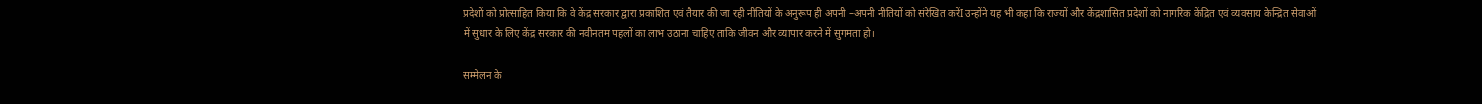प्रदेशों को प्रोत्साहित किया कि वे केंद्र सरकार द्वारा प्रकाशित एवं तैयार की जा रही नीतियों के अनुरूप ही अपनी –अपनी नीतियों को संरेखित करेंI उन्होंने यह भी कहा कि राज्यों और केंद्रशासित प्रदेशों को नागरिक केंद्रित एवं व्यवसाय केन्द्रित सेवाओं में सुधार के लिए केंद्र सरकार की नवीनतम पहलों का लाभ उठाना चाहिए ताकि जीवन और व्यापार करने में सुगमता हो।

सम्मेलन के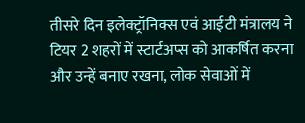तीसरे दिन इलेक्ट्रॉनिक्स एवं आईटी मंत्रालय ने टियर 2 शहरों में स्टार्टअप्स को आकर्षित करना और उन्हें बनाए रखना, लोक सेवाओं में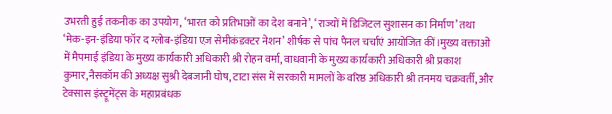उभरती हुई तकनीक का उपयोग, ‘भारत को प्रतिभाओं का देश बनाने’, ‘राज्यों में डिजिटल सुशासन का निर्माण’ तथा ‘मेक-इन-इंडिया फॉर द ग्लोब-इंडिया एज़ सेमीकंडक्टर नेशन’ शीर्षक से पांच पैनल चर्चाएं आयोजित कीं।मुख्य वक्ताओं में मैपमाई इंडिया के मुख्य कार्यकारी अधिकारी श्री रोहन वर्मा, वाधवानी के मुख्य कार्यकारी अधिकारी श्री प्रकाश कुमार,नैसकॉम की अध्यक्ष सुश्री देबजानी घोष, टाटा संस में सरकारी मामलों के वरिष्ठ अधिकारी श्री तनमय चक्रवर्ती, और टेक्सास इंस्ट्रूमेंट्स के महाप्रबंधक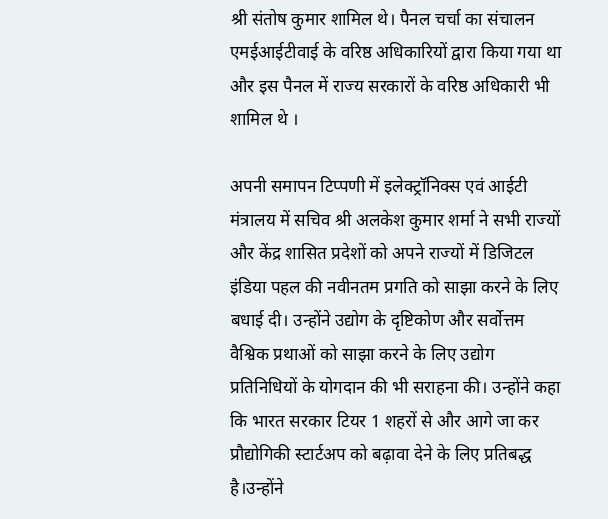श्री संतोष कुमार शामिल थे। पैनल चर्चा का संचालन एमईआईटीवाई के वरिष्ठ अधिकारियों द्वारा किया गया था और इस पैनल में राज्य सरकारों के वरिष्ठ अधिकारी भी शामिल थे ।

अपनी समापन टिप्पणी में इलेक्ट्रॉनिक्स एवं आईटी मंत्रालय में सचिव श्री अलकेश कुमार शर्मा ने सभी राज्यों और केंद्र शासित प्रदेशों को अपने राज्यों में डिजिटल इंडिया पहल की नवीनतम प्रगति को साझा करने के लिए बधाई दी। उन्होंने उद्योग के दृष्टिकोण और सर्वोत्तम वैश्विक प्रथाओं को साझा करने के लिए उद्योग प्रतिनिधियों के योगदान की भी सराहना की। उन्होंने कहा कि भारत सरकार टियर 1 शहरों से और आगे जा कर प्रौद्योगिकी स्टार्टअप को बढ़ावा देने के लिए प्रतिबद्ध है।उन्होंने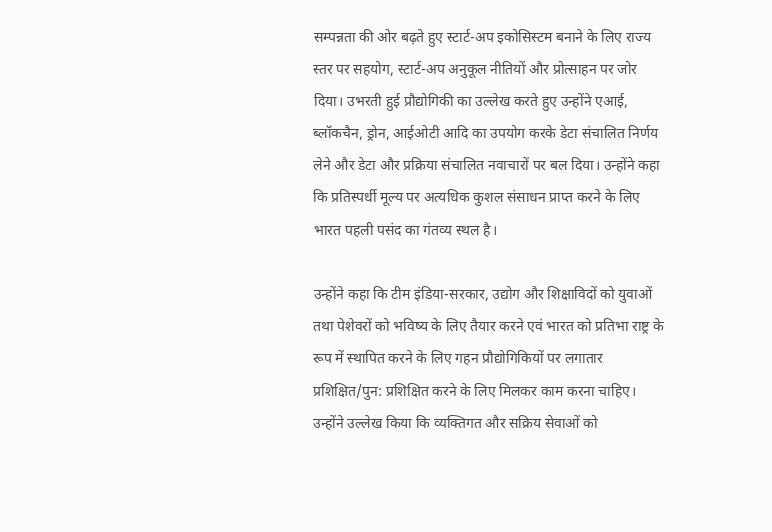सम्पन्नता की ओर बढ़ते हुए स्टार्ट-अप इकोसिस्टम बनाने के लिए राज्य स्तर पर सहयोग, स्टार्ट-अप अनुकूल नीतियों और प्रोत्साहन पर जोर दिया। उभरती हुई प्रौद्योगिकी का उल्लेख करते हुए उन्होंने एआई, ब्लॉकचैन, ड्रोन, आईओटी आदि का उपयोग करके डेटा संचालित निर्णय लेने और डेटा और प्रक्रिया संचालित नवाचारों पर बल दिया। उन्होंने कहा कि प्रतिस्पर्धी मूल्य पर अत्यधिक कुशल संसाधन प्राप्त करने के लिए भारत पहली पसंद का गंतव्य स्थल है।

उन्होंने कहा कि टीम इंडिया-सरकार, उद्योग और शिक्षाविदों को युवाओं तथा पेशेवरों को भविष्य के लिए तैयार करने एवं भारत को प्रतिभा राष्ट्र के रूप में स्थापित करने के लिए गहन प्रौद्योगिकियों पर लगातार प्रशिक्षित/पुन: प्रशिक्षित करने के लिए मिलकर काम करना चाहिए। उन्होंने उल्लेख किया कि व्यक्तिगत और सक्रिय सेवाओं को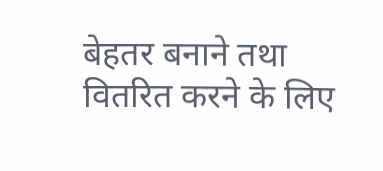बेहतर बनाने तथा वितरित करने के लिए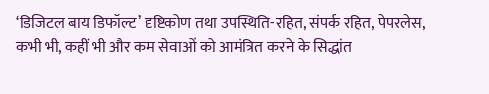‘डिजिटल बाय डिफॉल्ट’ दृष्टिकोण तथा उपस्थिति-रहित, संपर्क रहित, पेपरलेस, कभी भी, कहीं भी और कम सेवाओं को आमंत्रित करने के सिद्धांत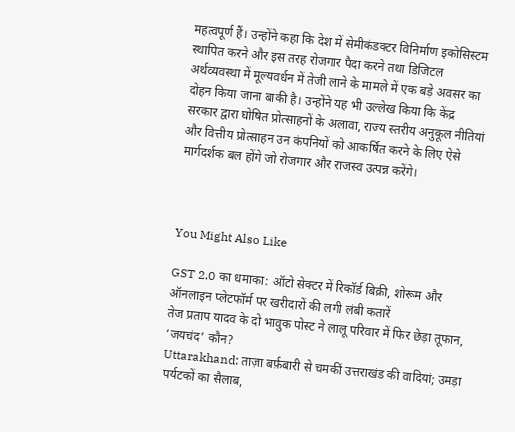महत्वपूर्ण हैं। उन्होंने कहा कि देश में सेमीकंडक्टर विनिर्माण इकोसिस्टम स्थापित करने और इस तरह रोजगार पैदा करने तथा डिजिटल अर्थव्यवस्था में मूल्यवर्धन में तेजी लाने के मामले में एक बड़े अवसर का दोहन किया जाना बाकी है। उन्होंने यह भी उल्लेख किया कि केंद्र सरकार द्वारा घोषित प्रोत्साहनों के अलावा, राज्य स्तरीय अनुकूल नीतियां और वित्तीय प्रोत्साहन उन कंपनियों को आकर्षित करने के लिए ऐसे मार्गदर्शक बल होंगे जो रोजगार और राजस्व उत्पन्न करेंगे।



You Might Also Like

GST 2.0 का धमाका: ऑटो सेक्टर में रिकॉर्ड बिक्री, शोरूम और ऑनलाइन प्लेटफॉर्म पर खरीदारों की लगी लंबी कतारें
तेज प्रताप यादव के दो भावुक पोस्ट ने लालू परिवार में फिर छेड़ा तूफान, ‘जयचंद’ कौन?
Uttarakhand: ताज़ा बर्फ़बारी से चमकीं उत्तराखंड की वादियां; उमड़ा पर्यटकों का सैलाब,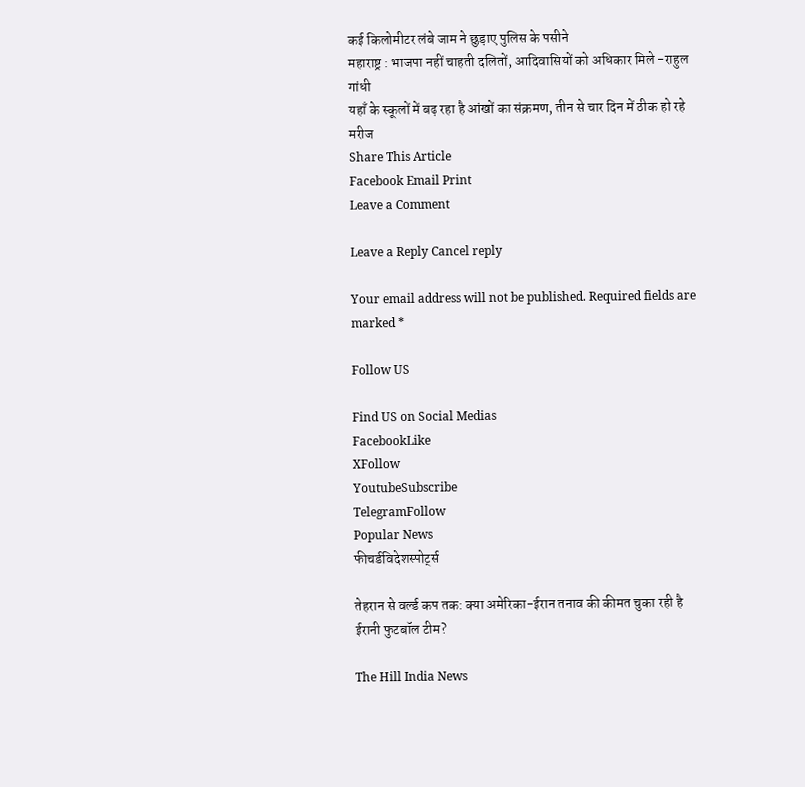कई किलोमीटर लंबे जाम ने छुड़ाए पुलिस के पसीने
महाराष्ट्र : भाजपा नहीं चाहती दलितों, आदिवासियों को अधिकार मिले -राहुल गांधी
यहाँ के स्कूलों में बढ़ रहा है आंखों का संक्रमण, तीन से चार दिन में ठीक हो रहे मरीज
Share This Article
Facebook Email Print
Leave a Comment

Leave a Reply Cancel reply

Your email address will not be published. Required fields are marked *

Follow US

Find US on Social Medias
FacebookLike
XFollow
YoutubeSubscribe
TelegramFollow
Popular News
फीचर्डविदेशस्पोर्ट्स

तेहरान से वर्ल्ड कप तक: क्या अमेरिका-ईरान तनाव की कीमत चुका रही है ईरानी फुटबॉल टीम?

The Hill India News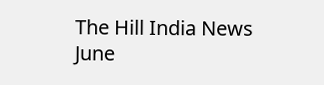The Hill India News
June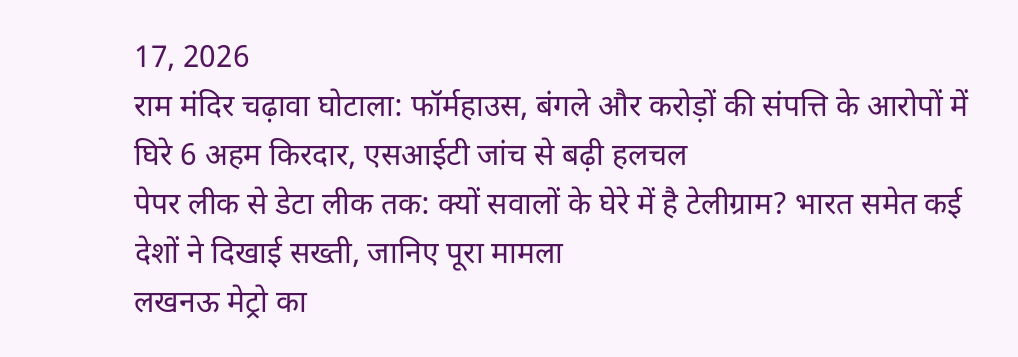17, 2026
राम मंदिर चढ़ावा घोटाला: फॉर्महाउस, बंगले और करोड़ों की संपत्ति के आरोपों में घिरे 6 अहम किरदार, एसआईटी जांच से बढ़ी हलचल
पेपर लीक से डेटा लीक तक: क्यों सवालों के घेरे में है टेलीग्राम? भारत समेत कई देशों ने दिखाई सख्ती, जानिए पूरा मामला
लखनऊ मेट्रो का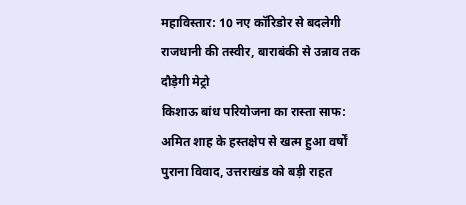महाविस्तार: 10 नए कॉरिडोर से बदलेगी राजधानी की तस्वीर, बाराबंकी से उन्नाव तक दौड़ेगी मेट्रो
किशाऊ बांध परियोजना का रास्ता साफ: अमित शाह के हस्तक्षेप से खत्म हुआ वर्षों पुराना विवाद, उत्तराखंड को बड़ी राहत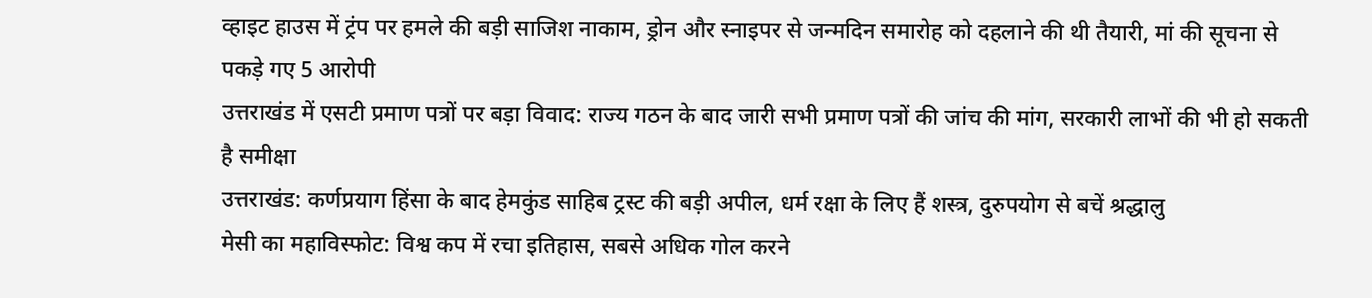व्हाइट हाउस में ट्रंप पर हमले की बड़ी साजिश नाकाम, ड्रोन और स्नाइपर से जन्मदिन समारोह को दहलाने की थी तैयारी, मां की सूचना से पकड़े गए 5 आरोपी
उत्तराखंड में एसटी प्रमाण पत्रों पर बड़ा विवाद: राज्य गठन के बाद जारी सभी प्रमाण पत्रों की जांच की मांग, सरकारी लाभों की भी हो सकती है समीक्षा
उत्तराखंड: कर्णप्रयाग हिंसा के बाद हेमकुंड साहिब ट्रस्ट की बड़ी अपील, धर्म रक्षा के लिए हैं शस्त्र, दुरुपयोग से बचें श्रद्धालु
मेसी का महाविस्फोट: विश्व कप में रचा इतिहास, सबसे अधिक गोल करने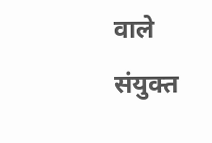वाले संयुक्त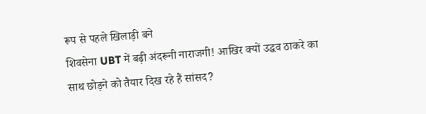रूप से पहले खिलाड़ी बने
शिवसेना UBT में बढ़ी अंदरूनी नाराजगी! आखिर क्यों उद्धव ठाकरे का साथ छोड़ने को तैयार दिख रहे हैं सांसद?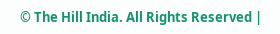© The Hill India. All Rights Reserved |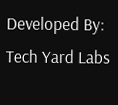Developed By: Tech Yard Labs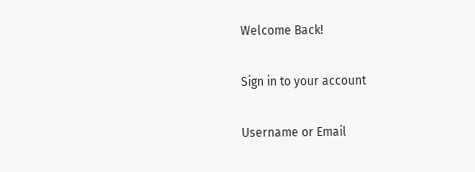Welcome Back!

Sign in to your account

Username or Email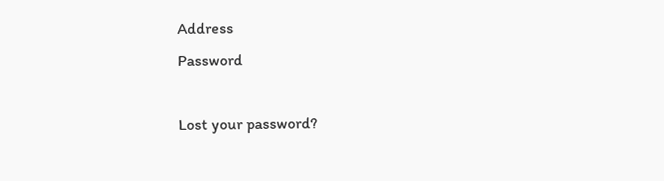Address
Password

Lost your password?